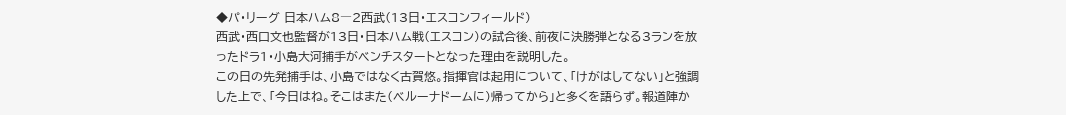◆パ・リーグ 日本ハム8―2西武(13日・エスコンフィールド)
西武・西口文也監督が13日・日本ハム戦(エスコン)の試合後、前夜に決勝弾となる3ランを放ったドラ1・小島大河捕手がベンチスタートとなった理由を説明した。
この日の先発捕手は、小島ではなく古賀悠。指揮官は起用について、「けがはしてない」と強調した上で、「今日はね。そこはまた(ベルーナドームに)帰ってから」と多くを語らず。報道陣か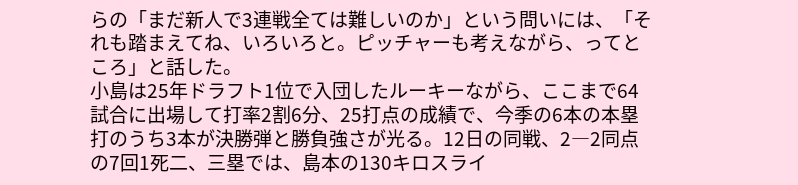らの「まだ新人で3連戦全ては難しいのか」という問いには、「それも踏まえてね、いろいろと。ピッチャーも考えながら、ってところ」と話した。
小島は25年ドラフト1位で入団したルーキーながら、ここまで64試合に出場して打率2割6分、25打点の成績で、今季の6本の本塁打のうち3本が決勝弾と勝負強さが光る。12日の同戦、2―2同点の7回1死二、三塁では、島本の130キロスライ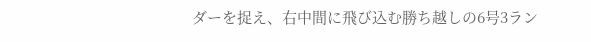ダーを捉え、右中間に飛び込む勝ち越しの6号3ラン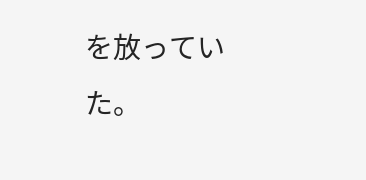を放っていた。